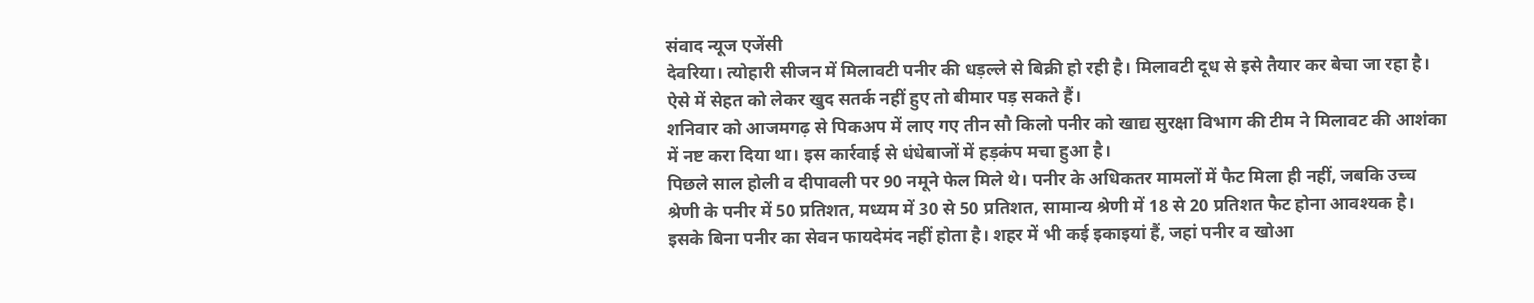संवाद न्यूज एजेंसी
देवरिया। त्योहारी सीजन में मिलावटी पनीर की धड़ल्ले से बिक्री हो रही है। मिलावटी दूध से इसे तैयार कर बेचा जा रहा है। ऐसे में सेहत को लेकर खुद सतर्क नहीं हुए तो बीमार पड़ सकते हैं।
शनिवार को आजमगढ़ से पिकअप में लाए गए तीन सौ किलो पनीर को खाद्य सुरक्षा विभाग की टीम ने मिलावट की आशंका में नष्ट करा दिया था। इस कार्रवाई से धंधेबाजों में हड़कंप मचा हुआ है।
पिछले साल होली व दीपावली पर 90 नमूने फेल मिले थे। पनीर के अधिकतर मामलों में फैट मिला ही नहीं, जबकि उच्च श्रेणी के पनीर में 50 प्रतिशत, मध्यम में 30 से 50 प्रतिशत, सामान्य श्रेणी में 18 से 20 प्रतिशत फैट होना आवश्यक है।
इसके बिना पनीर का सेवन फायदेमंद नहीं होता है। शहर में भी कई इकाइयां हैं, जहां पनीर व खोआ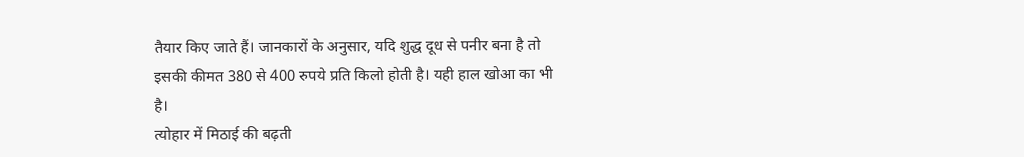तैयार किए जाते हैं। जानकारों के अनुसार, यदि शुद्ध दूध से पनीर बना है तो इसकी कीमत 380 से 400 रुपये प्रति किलो होती है। यही हाल खोआ का भी है।
त्योहार में मिठाई की बढ़ती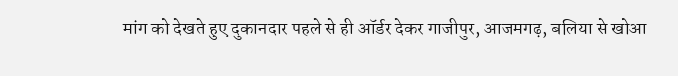मांग को देखते हुए दुकानदार पहले से ही ऑर्डर देकर गाजीपुर, आजमगढ़, बलिया से खोआ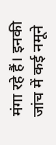मंगा रहे हैं। इनकी जांच में कई नमूने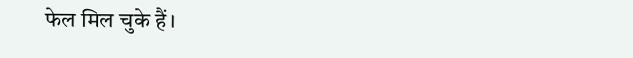फेल मिल चुके हैं।